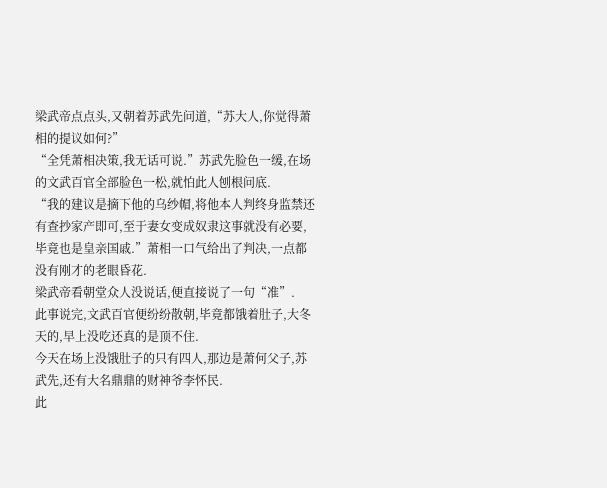梁武帝点点头,又朝着苏武先问道,“苏大人,你觉得萧相的提议如何?”
“全凭萧相决策,我无话可说.”苏武先脸色一缓,在场的文武百官全部脸色一松,就怕此人刨根问底.
“我的建议是摘下他的乌纱帽,将他本人判终身监禁还有查抄家产即可,至于妻女变成奴隶这事就没有必要,毕竟也是皇亲国戚.”萧相一口气给出了判决,一点都没有刚才的老眼昏花.
梁武帝看朝堂众人没说话,便直接说了一句“准”.
此事说完,文武百官便纷纷散朝,毕竟都饿着肚子,大冬天的,早上没吃还真的是顶不住.
今天在场上没饿肚子的只有四人,那边是萧何父子,苏武先,还有大名鼎鼎的财神爷李怀民.
此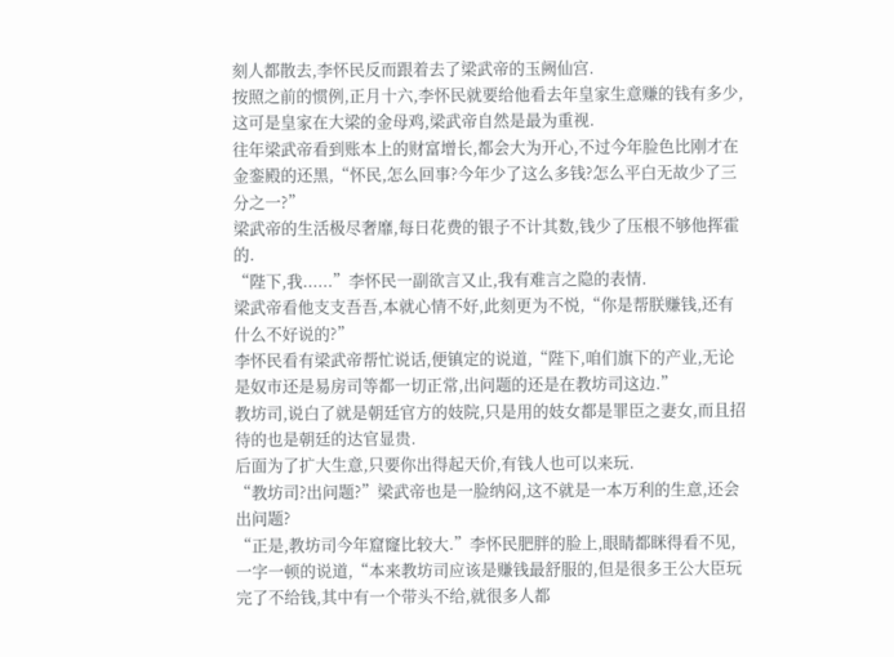刻人都散去,李怀民反而跟着去了梁武帝的玉阙仙宫.
按照之前的惯例,正月十六,李怀民就要给他看去年皇家生意赚的钱有多少,这可是皇家在大梁的金母鸡,梁武帝自然是最为重视.
往年梁武帝看到账本上的财富增长,都会大为开心,不过今年脸色比刚才在金銮殿的还黑,“怀民,怎么回事?今年少了这么多钱?怎么平白无故少了三分之一?”
梁武帝的生活极尽奢靡,每日花费的银子不计其数,钱少了压根不够他挥霍的.
“陛下,我......”李怀民一副欲言又止,我有难言之隐的表情.
梁武帝看他支支吾吾,本就心情不好,此刻更为不悦,“你是帮朕赚钱,还有什么不好说的?”
李怀民看有梁武帝帮忙说话,便镇定的说道,“陛下,咱们旗下的产业,无论是奴市还是易房司等都一切正常,出问题的还是在教坊司这边.”
教坊司,说白了就是朝廷官方的妓院,只是用的妓女都是罪臣之妻女,而且招待的也是朝廷的达官显贵.
后面为了扩大生意,只要你出得起天价,有钱人也可以来玩.
“教坊司?出问题?”梁武帝也是一脸纳闷,这不就是一本万利的生意,还会出问题?
“正是,教坊司今年窟窿比较大.”李怀民肥胖的脸上,眼睛都眯得看不见,一字一顿的说道,“本来教坊司应该是赚钱最舒服的,但是很多王公大臣玩完了不给钱,其中有一个带头不给,就很多人都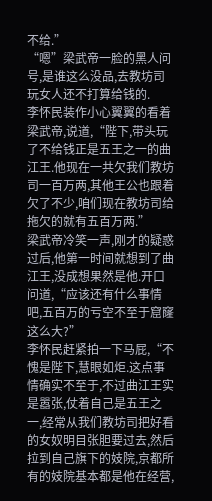不给.”
“嗯”梁武帝一脸的黑人问号,是谁这么没品,去教坊司玩女人还不打算给钱的.
李怀民装作小心翼翼的看着梁武帝,说道,“陛下,带头玩了不给钱正是五王之一的曲江王.他现在一共欠我们教坊司一百万两,其他王公也跟着欠了不少,咱们现在教坊司给拖欠的就有五百万两.”
梁武帝冷笑一声,刚才的疑惑过后,他第一时间就想到了曲江王,没成想果然是他.开口问道,“应该还有什么事情吧,五百万的亏空不至于窟窿这么大?”
李怀民赶紧拍一下马屁,“不愧是陛下,慧眼如炬.这点事情确实不至于,不过曲江王实是嚣张,仗着自己是五王之一,经常从我们教坊司把好看的女奴明目张胆要过去,然后拉到自己旗下的妓院,京都所有的妓院基本都是他在经营,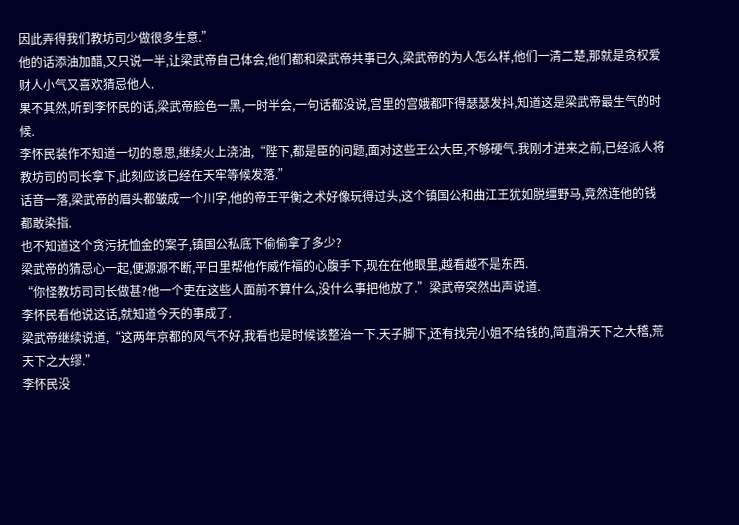因此弄得我们教坊司少做很多生意.”
他的话添油加醋,又只说一半,让梁武帝自己体会,他们都和梁武帝共事已久,梁武帝的为人怎么样,他们一清二楚,那就是贪权爱财人小气又喜欢猜忌他人.
果不其然,听到李怀民的话,梁武帝脸色一黑,一时半会,一句话都没说,宫里的宫娥都吓得瑟瑟发抖,知道这是梁武帝最生气的时候.
李怀民装作不知道一切的意思,继续火上浇油,“陛下,都是臣的问题,面对这些王公大臣,不够硬气.我刚才进来之前,已经派人将教坊司的司长拿下,此刻应该已经在天牢等候发落.”
话音一落,梁武帝的眉头都皱成一个川字,他的帝王平衡之术好像玩得过头,这个镇国公和曲江王犹如脱缰野马,竟然连他的钱都敢染指.
也不知道这个贪污抚恤金的案子,镇国公私底下偷偷拿了多少?
梁武帝的猜忌心一起,便源源不断,平日里帮他作威作福的心腹手下,现在在他眼里,越看越不是东西.
“你怪教坊司司长做甚?他一个吏在这些人面前不算什么,没什么事把他放了.”梁武帝突然出声说道.
李怀民看他说这话,就知道今天的事成了.
梁武帝继续说道,“这两年京都的风气不好,我看也是时候该整治一下.天子脚下,还有找完小姐不给钱的,简直滑天下之大稽,荒天下之大缪.”
李怀民没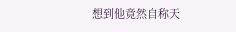想到他竟然自称天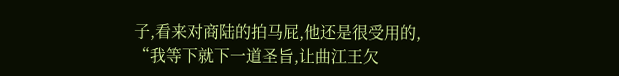子,看来对商陆的拍马屁,他还是很受用的,
“我等下就下一道圣旨,让曲江王欠